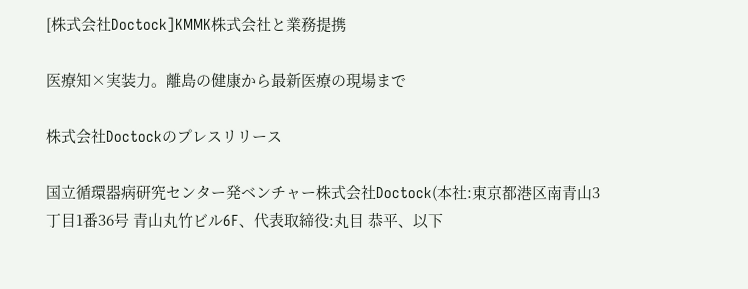[株式会社Doctock]KMMK株式会社と業務提携

医療知×実装力。離島の健康から最新医療の現場まで

株式会社Doctockのプレスリリース

国立循環器病研究センター発ベンチャー株式会社Doctock(本社:東京都港区南青山3丁目1番36号 青山丸竹ビル6F、代表取締役:丸目 恭平、以下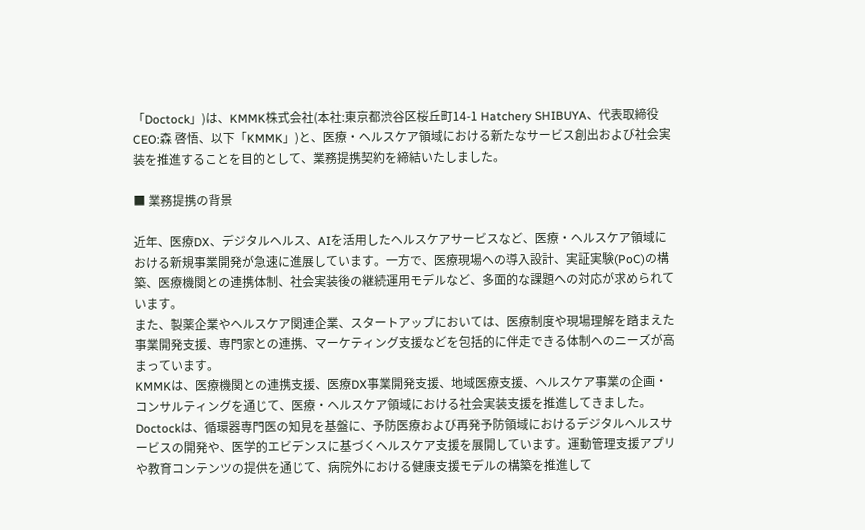「Doctock」)は、KMMK株式会社(本社:東京都渋谷区桜丘町14-1 Hatchery SHIBUYA、代表取締役CEO:森 啓悟、以下「KMMK」)と、医療・ヘルスケア領域における新たなサービス創出および社会実装を推進することを目的として、業務提携契約を締結いたしました。

■ 業務提携の背景

近年、医療DX、デジタルヘルス、AIを活用したヘルスケアサービスなど、医療・ヘルスケア領域における新規事業開発が急速に進展しています。一方で、医療現場への導入設計、実証実験(PoC)の構築、医療機関との連携体制、社会実装後の継続運用モデルなど、多面的な課題への対応が求められています。
また、製薬企業やヘルスケア関連企業、スタートアップにおいては、医療制度や現場理解を踏まえた事業開発支援、専門家との連携、マーケティング支援などを包括的に伴走できる体制へのニーズが高まっています。
KMMKは、医療機関との連携支援、医療DX事業開発支援、地域医療支援、ヘルスケア事業の企画・コンサルティングを通じて、医療・ヘルスケア領域における社会実装支援を推進してきました。
Doctockは、循環器専門医の知見を基盤に、予防医療および再発予防領域におけるデジタルヘルスサービスの開発や、医学的エビデンスに基づくヘルスケア支援を展開しています。運動管理支援アプリや教育コンテンツの提供を通じて、病院外における健康支援モデルの構築を推進して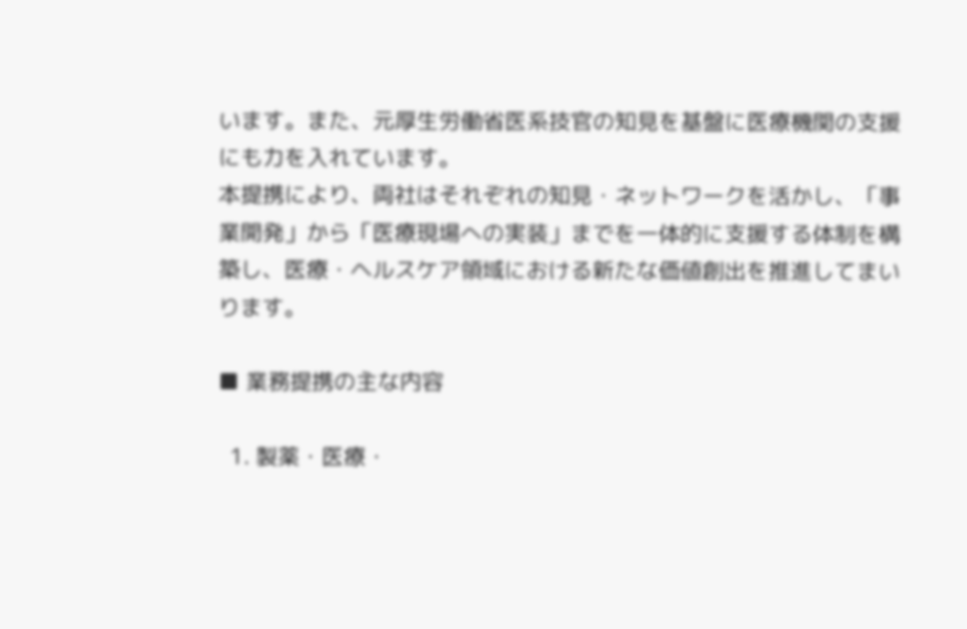います。また、元厚生労働省医系技官の知見を基盤に医療機関の支援にも力を入れています。
本提携により、両社はそれぞれの知見・ネットワークを活かし、「事業開発」から「医療現場への実装」までを一体的に支援する体制を構築し、医療・ヘルスケア領域における新たな価値創出を推進してまいります。

■ 業務提携の主な内容

  1. 製薬・医療・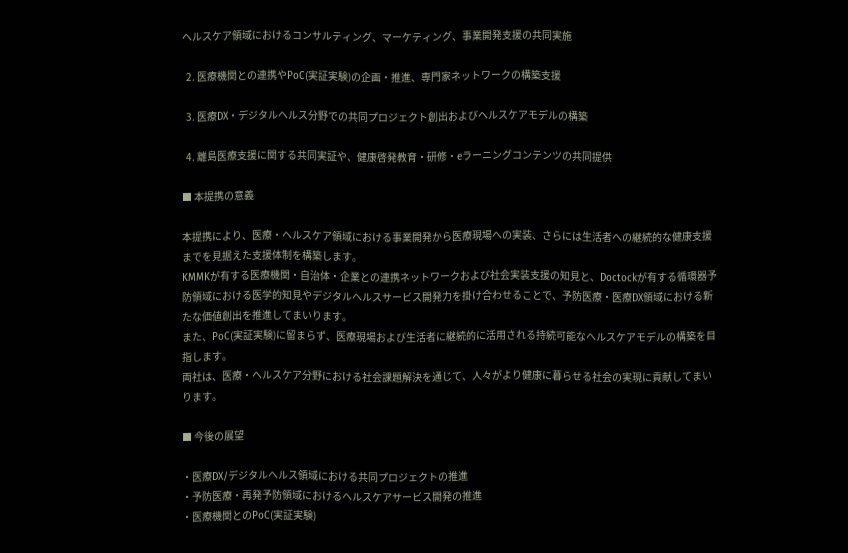ヘルスケア領域におけるコンサルティング、マーケティング、事業開発支援の共同実施

  2. 医療機関との連携やPoC(実証実験)の企画・推進、専門家ネットワークの構築支援

  3. 医療DX・デジタルヘルス分野での共同プロジェクト創出およびヘルスケアモデルの構築

  4. 離島医療支援に関する共同実証や、健康啓発教育・研修・eラーニングコンテンツの共同提供

■ 本提携の意義

本提携により、医療・ヘルスケア領域における事業開発から医療現場への実装、さらには生活者への継続的な健康支援までを見据えた支援体制を構築します。
KMMKが有する医療機関・自治体・企業との連携ネットワークおよび社会実装支援の知見と、Doctockが有する循環器予防領域における医学的知見やデジタルヘルスサービス開発力を掛け合わせることで、予防医療・医療DX領域における新たな価値創出を推進してまいります。
また、PoC(実証実験)に留まらず、医療現場および生活者に継続的に活用される持続可能なヘルスケアモデルの構築を目指します。
両社は、医療・ヘルスケア分野における社会課題解決を通じて、人々がより健康に暮らせる社会の実現に貢献してまいります。

■ 今後の展望

・医療DX/デジタルヘルス領域における共同プロジェクトの推進
・予防医療・再発予防領域におけるヘルスケアサービス開発の推進
・医療機関とのPoC(実証実験)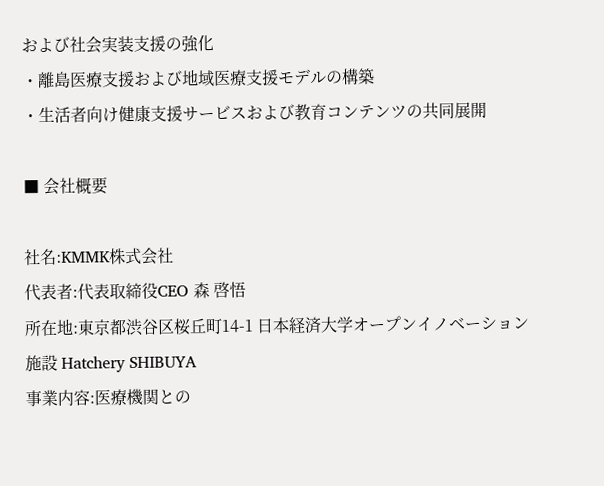および社会実装支援の強化
・離島医療支援および地域医療支援モデルの構築
・生活者向け健康支援サービスおよび教育コンテンツの共同展開

■ 会社概要

社名:KMMK株式会社
代表者:代表取締役CEO 森 啓悟
所在地:東京都渋谷区桜丘町14-1 日本経済大学オープンイノベーション施設 Hatchery SHIBUYA
事業内容:医療機関との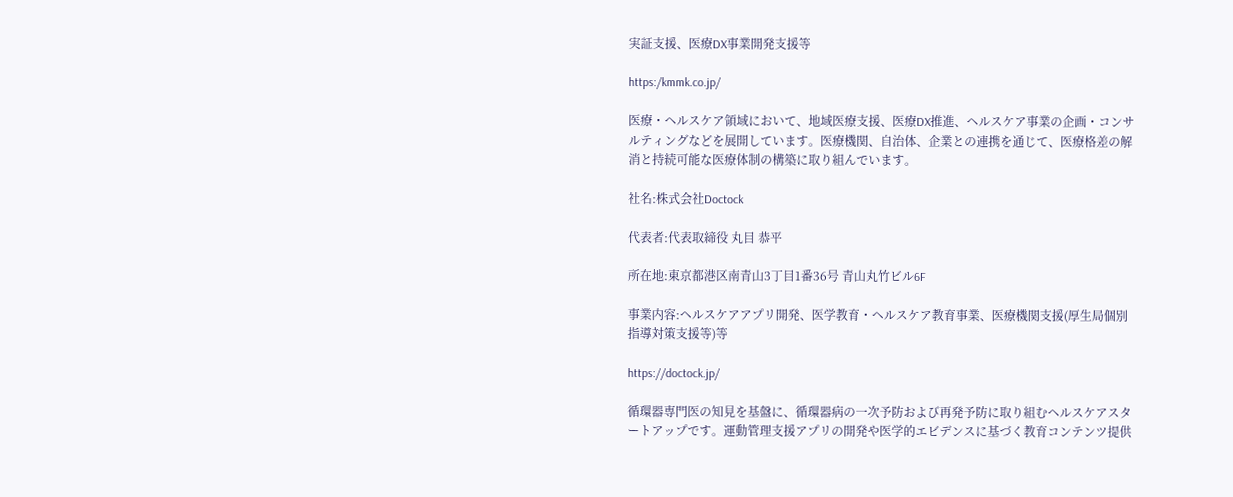実証支援、医療DX事業開発支援等

https:/kmmk.co.jp/

医療・ヘルスケア領域において、地域医療支援、医療DX推進、ヘルスケア事業の企画・コンサルティングなどを展開しています。医療機関、自治体、企業との連携を通じて、医療格差の解消と持続可能な医療体制の構築に取り組んでいます。

社名:株式会社Doctock

代表者:代表取締役 丸目 恭平

所在地:東京都港区南青山3丁目1番36号 青山丸竹ビル6F

事業内容:ヘルスケアアプリ開発、医学教育・ヘルスケア教育事業、医療機関支援(厚生局個別指導対策支援等)等

https://doctock.jp/

循環器専門医の知見を基盤に、循環器病の一次予防および再発予防に取り組むヘルスケアスタートアップです。運動管理支援アプリの開発や医学的エビデンスに基づく教育コンテンツ提供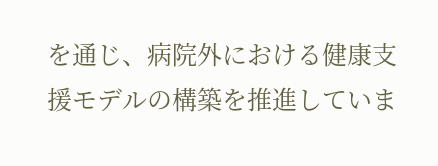を通じ、病院外における健康支援モデルの構築を推進していま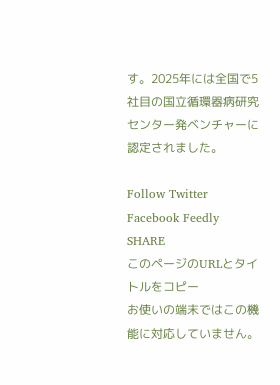す。2025年には全国で5社目の国立循環器病研究センター発ベンチャーに認定されました。

Follow Twitter Facebook Feedly
SHARE
このページのURLとタイトルをコピー
お使いの端末ではこの機能に対応していません。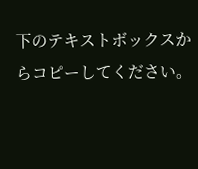下のテキストボックスからコピーしてください。